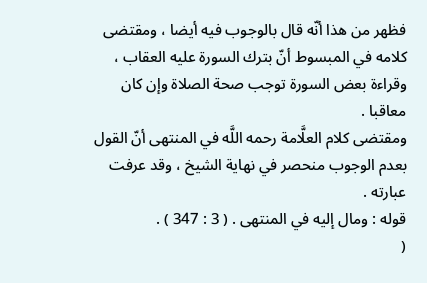فظهر من هذا أنّه قال بالوجوب فيه أيضا ، ومقتضى كلامه في المبسوط أنّ بترك السورة عليه العقاب ، وقراءة بعض السورة توجب صحة الصلاة وإن كان معاقبا .
ومقتضى كلام العلَّامة رحمه اللَّه في المنتهى أنّ القول بعدم الوجوب منحصر في نهاية الشيخ ، وقد عرفت عبارته .
قوله : ومال إليه في المنتهى . ( 3 : 347 ) .
(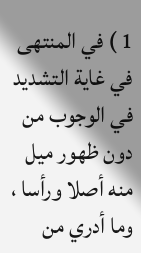1 ) في المنتهى في غاية التشديد في الوجوب من دون ظهور ميل منه أصلا ورأسا ، وما أدري من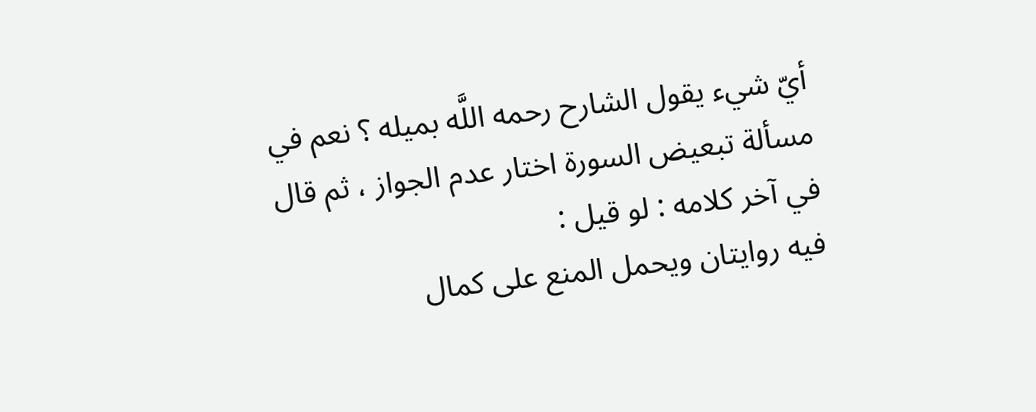أيّ شيء يقول الشارح رحمه اللَّه بميله ؟ نعم في مسألة تبعيض السورة اختار عدم الجواز ، ثم قال في آخر كلامه : لو قيل :
فيه روايتان ويحمل المنع على كمال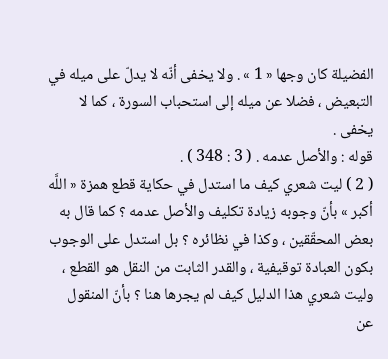الفضيلة كان وجها « 1 » . ولا يخفى أنّه لا يدلّ على ميله في التبعيض ، فضلا عن ميله إلى استحباب السورة ، كما لا يخفى .
قوله : والأصل عدمه . ( 3 : 348 ) .
( 2 ) ليت شعري كيف ما استدل في حكاية قطع همزة « اللَّه أكبر » بأنّ وجوبه زيادة تكليف والأصل عدمه ؟ كما قال به بعض المحقّقين ، وكذا في نظائره ؟ بل استدل على الوجوب بكون العبادة توقيفية ، والقدر الثابت من النقل هو القطع ، وليت شعري هذا الدليل كيف لم يجرها هنا ؟ بأنّ المنقول عن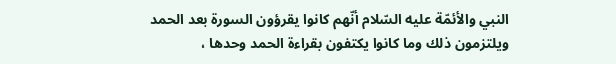النبي والأئمّة عليه السّلام أنّهم كانوا يقرؤون السورة بعد الحمد ويلتزمون ذلك وما كانوا يكتفون بقراءة الحمد وحدها ،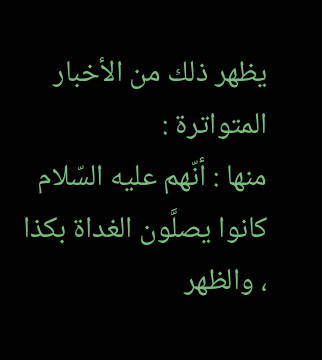يظهر ذلك من الأخبار المتواترة :
منها : أنّهم عليه السّلام كانوا يصلَّون الغداة بكذا ، والظهر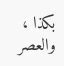بكذا ، والعصر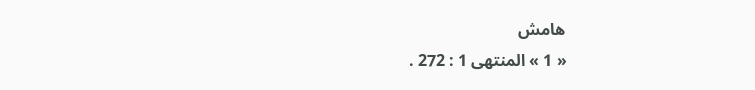هامش
« 1 » المنتهى 1 : 272 .